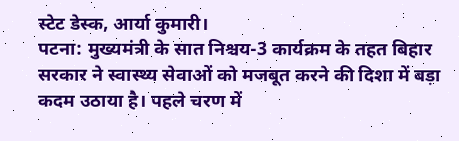स्टेट डेस्क, आर्या कुमारी।
पटना: मुख्यमंत्री के सात निश्चय-3 कार्यक्रम के तहत बिहार सरकार ने स्वास्थ्य सेवाओं को मजबूत करने की दिशा में बड़ा कदम उठाया है। पहले चरण में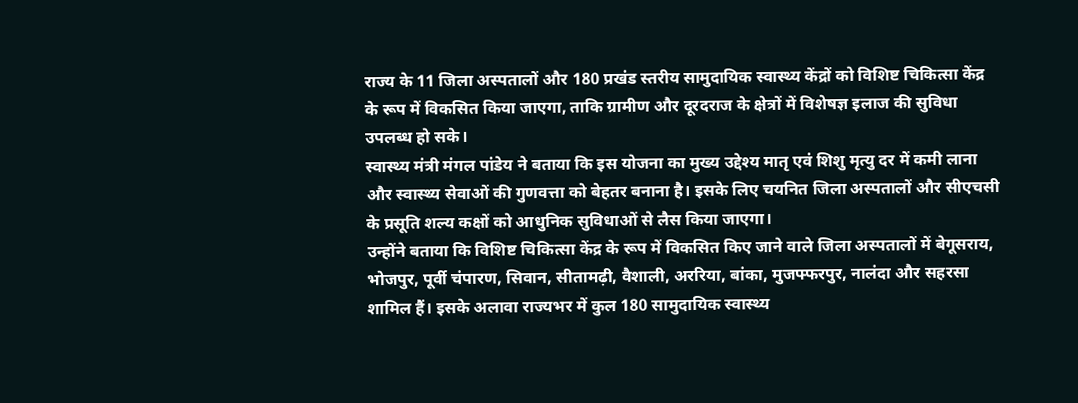राज्य के 11 जिला अस्पतालों और 180 प्रखंड स्तरीय सामुदायिक स्वास्थ्य केंद्रों को विशिष्ट चिकित्सा केंद्र के रूप में विकसित किया जाएगा, ताकि ग्रामीण और दूरदराज के क्षेत्रों में विशेषज्ञ इलाज की सुविधा उपलब्ध हो सके।
स्वास्थ्य मंत्री मंगल पांडेय ने बताया कि इस योजना का मुख्य उद्देश्य मातृ एवं शिशु मृत्यु दर में कमी लाना और स्वास्थ्य सेवाओं की गुणवत्ता को बेहतर बनाना है। इसके लिए चयनित जिला अस्पतालों और सीएचसी के प्रसूति शल्य कक्षों को आधुनिक सुविधाओं से लैस किया जाएगा।
उन्होंने बताया कि विशिष्ट चिकित्सा केंद्र के रूप में विकसित किए जाने वाले जिला अस्पतालों में बेगूसराय, भोजपुर, पूर्वी चंपारण, सिवान, सीतामढ़ी, वैशाली, अररिया, बांका, मुजफ्फरपुर, नालंदा और सहरसा शामिल हैं। इसके अलावा राज्यभर में कुल 180 सामुदायिक स्वास्थ्य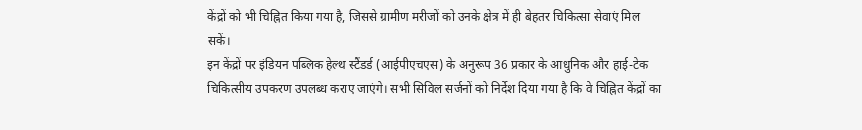केंद्रों को भी चिह्नित किया गया है, जिससे ग्रामीण मरीजों को उनके क्षेत्र में ही बेहतर चिकित्सा सेवाएं मिल सकें।
इन केंद्रों पर इंडियन पब्लिक हेल्थ स्टैंडर्ड (आईपीएचएस) के अनुरूप 36 प्रकार के आधुनिक और हाई-टेक चिकित्सीय उपकरण उपलब्ध कराए जाएंगे। सभी सिविल सर्जनों को निर्देश दिया गया है कि वे चिह्नित केंद्रों का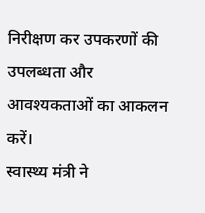निरीक्षण कर उपकरणों की उपलब्धता और आवश्यकताओं का आकलन करें।
स्वास्थ्य मंत्री ने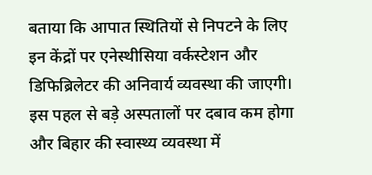बताया कि आपात स्थितियों से निपटने के लिए इन केंद्रों पर एनेस्थीसिया वर्कस्टेशन और डिफिब्रिलेटर की अनिवार्य व्यवस्था की जाएगी। इस पहल से बड़े अस्पतालों पर दबाव कम होगा और बिहार की स्वास्थ्य व्यवस्था में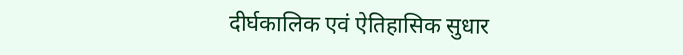दीर्घकालिक एवं ऐतिहासिक सुधार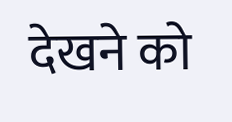देखने को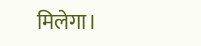मिलेगा।